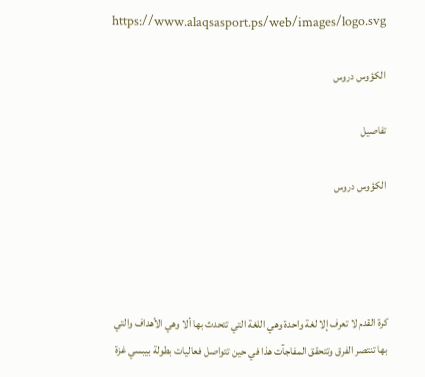https://www.alaqsasport.ps/web/images/logo.svg

الكؤوس دروس

تفاصيل

الكؤوس دروس




كرة القدم لا تعرف إلا لغة واحدة وهي اللغة التي تتحدث بها ألا وهي الأهداف والتي بها تنتصر الفرق وتتحقق المفاجآت هذا في حين تتواصل فعاليات بطولة بيبسي غزة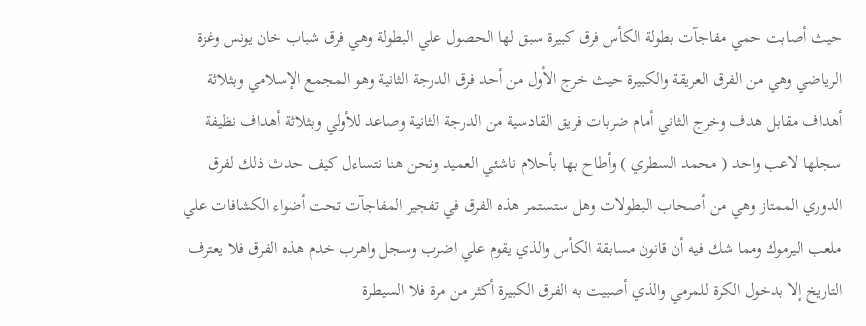حيث أصابت حمي مفاجآت بطولة الكأس فرق كبيرة سبق لها الحصول علي البطولة وهي فرق شباب خان يونس وغزة الرياضي وهي من الفرق العريقة والكبيرة حيث خرج الأول من أحد فرق الدرجة الثانية وهو المجمع الإسلامي وبثلاثة أهداف مقابل هدف وخرج الثاني أمام ضربات فريق القادسية من الدرجة الثانية وصاعد للأولي وبثلاثة أهداف نظيفة سجلها لاعب واحد ( محمد السطري ) وأطاح بها بأحلام ناشئي العميد ونحن هنا نتساءل كيف حدث ذلك لفرق الدوري الممتاز وهي من أصحاب البطولات وهل ستستمر هذه الفرق في تفجير المفاجآت تحت أضواء الكشافات علي ملعب اليرموك ومما شك فيه أن قانون مسابقة الكأس والذي يقوم علي اضرب وسجل واهرب خدم هذه الفرق فلا يعترف التاريخ إلا بدخول الكرة للمرمي والذي أصبيت به الفرق الكبيرة أكثر من مرة فلا السيطرة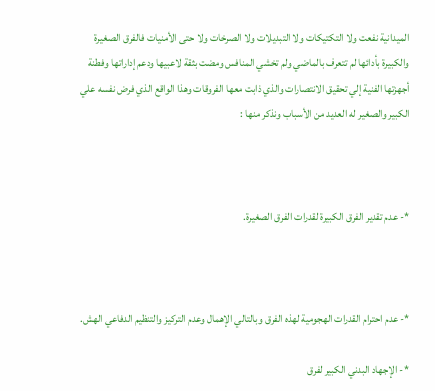الميدانية نفعت ولا التكتيكات ولا التبديلات ولا الصرخات ولا حتى الأمنيات فالفرق الصغيرة والكبيرة بأدائها لم تتعرف بالماضي ولم تخشي المنافس ومضت بثقة لاعبيها ودعم إداراتها وفطنة أجهزتها الفنية إلي تحقيق الانتصارات والذي ذابت معها الفروقات وهذا الواقع الذي فرض نفسه علي الكبير والصغير له العديد من الأسباب ونذكر منها :



*- عدم تقدير الفرق الكبيرة لقدرات الفرق الصغيرة.



*- عدم احترام القدرات الهجومية لهذه الفرق وبالتالي الإهمال وعدم التركيز والتنظيم الدفاعي الهش.

*- الإجهاد البدني الكبير لفرق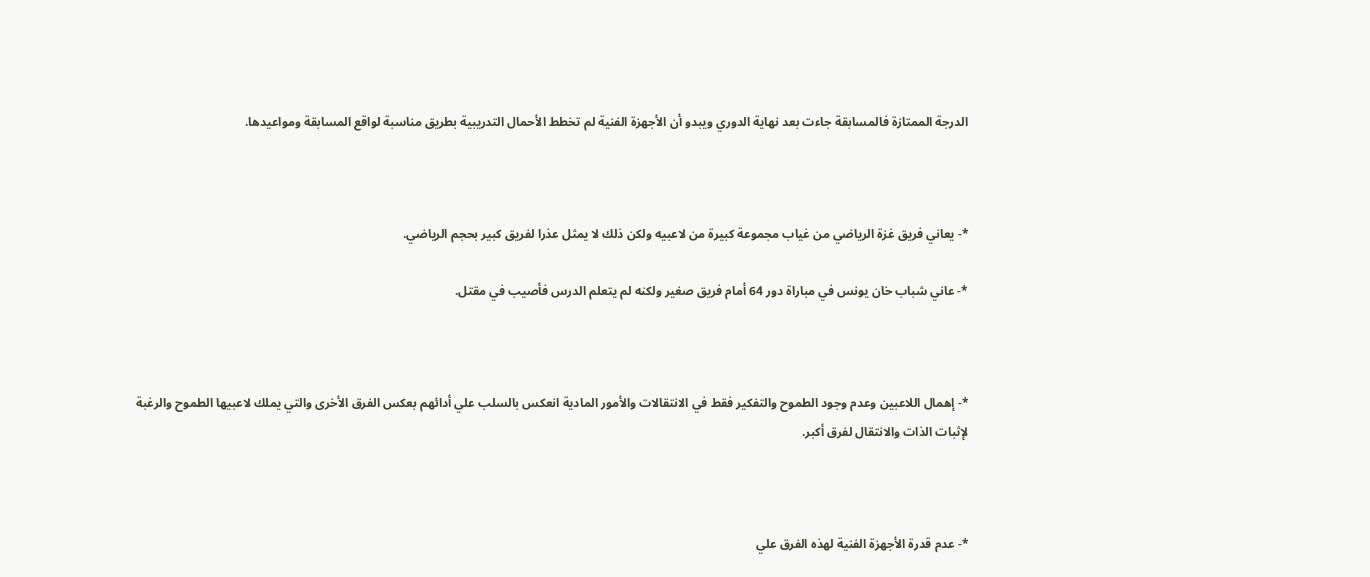الدرجة الممتازة فالمسابقة جاءت بعد نهاية الدوري ويبدو أن الأجهزة الفنية لم تخطط الأحمال التدريبية بطريق مناسبة لواقع المسابقة ومواعيدها.



*- يعاني فريق غزة الرياضي من غياب مجموعة كبيرة من لاعبيه ولكن ذلك لا يمثل عذرا لفريق كبير بحجم الرياضي.

*- عاني شباب خان يونس في مباراة دور 64 أمام فريق صغير ولكنه لم يتعلم الدرس فأصيب في مقتل.



*- إهمال اللاعبين وعدم وجود الطموح والتفكير فقط في الانتقالات والأمور المادية انعكس بالسلب علي أدائهم بعكس الفرق الأخرى والتي يملك لاعبيها الطموح والرغبة لإثبات الذات والانتقال لفرق أكبر.



*- عدم قدرة الأجهزة الفنية لهذه الفرق علي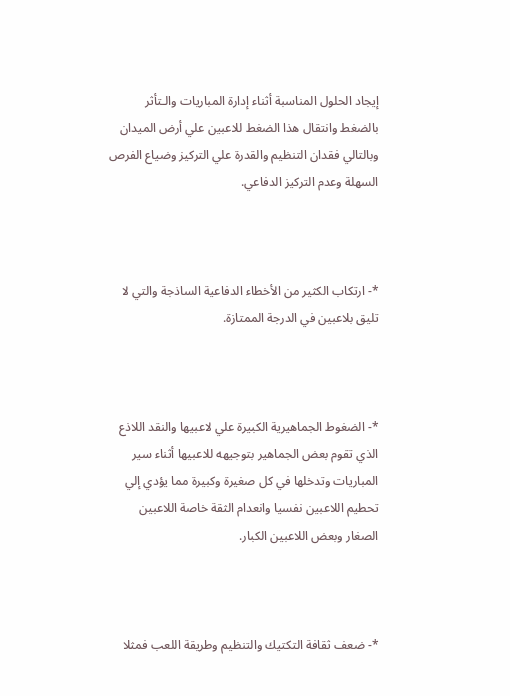إيجاد الحلول المناسبة أثناء إدارة المباريات والـتأثر بالضغط وانتقال هذا الضغط للاعبين علي أرض الميدان وبالتالي فقدان التنظيم والقدرة علي التركيز وضياع الفرص السهلة وعدم التركيز الدفاعي.



*- ارتكاب الكثير من الأخطاء الدفاعية الساذجة والتي لا تليق بلاعبين في الدرجة الممتازة.



*- الضغوط الجماهيرية الكبيرة علي لاعبيها والنقد اللاذع الذي تقوم بعض الجماهير بتوجيهه للاعبيها أثناء سير المباريات وتدخلها في كل صغيرة وكبيرة مما يؤدي إلي تحطيم اللاعبين نفسيا وانعدام الثقة خاصة اللاعبين الصغار وبعض اللاعبين الكبار.



*- ضعف ثقافة التكتيك والتنظيم وطريقة اللعب فمثلا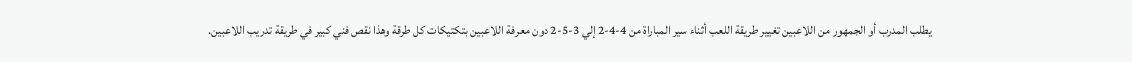يطلب المدرب أو الجمهور من اللاعبين تغيير طريقة اللعب أثناء سير المباراة من 4-4-2 إلي 3-5-2 دون معرفة اللاعبين بتكتيكات كل طرقة وهذا نقص فني كبير في طريقة تدريب اللاعبين.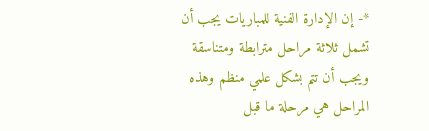*- إن الإدارة الفنية للمباريات يجب أن تشمل ثلاثة مراحل مترابطة ومتناسقة ويجب أن تتم بشكل علمي منظم وهذه المراحل هي مرحلة ما قبل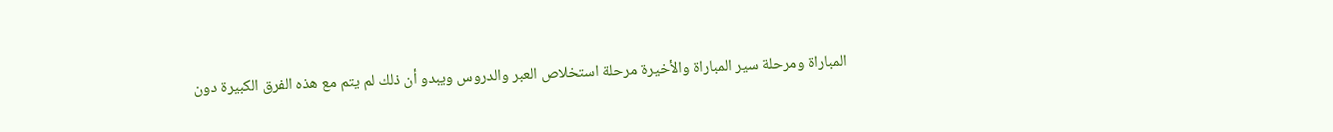المباراة ومرحلة سير المباراة والأخيرة مرحلة استخلاص العبر والدروس ويبدو أن ذلك لم يتم مع هذه الفرق الكبيرة دون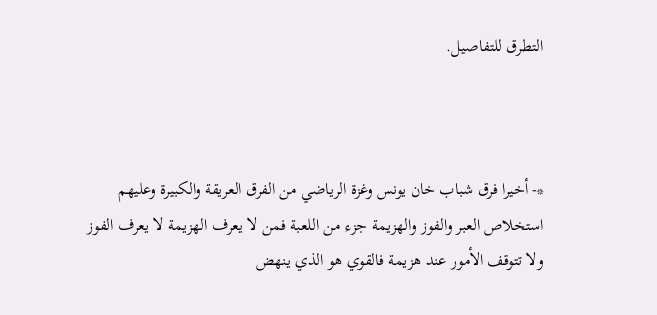التطرق للتفاصيل.



*- أخيرا فرق شباب خان يونس وغزة الرياضي من الفرق العريقة والكبيرة وعليهم استخلاص العبر والفوز والهزيمة جزء من اللعبة فمن لا يعرف الهزيمة لا يعرف الفوز ولا تتوقف الأمور عند هزيمة فالقوي هو الذي ينهض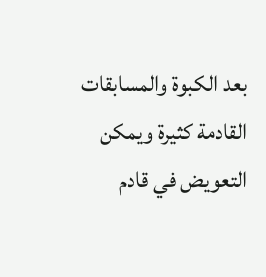بعد الكبوة والمسابقات القادمة كثيرة ويمكن التعويض في قادم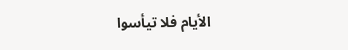الأيام فلا تيأسوا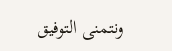ونتمنى التوفيق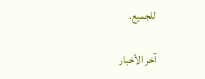للجميع.

آخر الأخبار